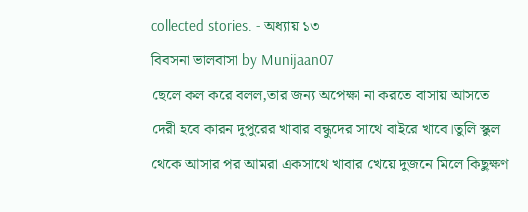collected stories. - অধ্যায় ১৩
বিবসনা ভালবাসা by Munijaan07
ছেলে কল করে বলল,তার জন্য অপেক্ষা না করতে বাসায় আসতে দেরী হবে কারন দুপুরের খাবার বন্ধুদের সাথে বাইরে খাবে।তুলি স্কুল থেকে আসার পর আমরা একসাথে খাবার খেয়ে দুজনে মিলে কিছুক্ষণ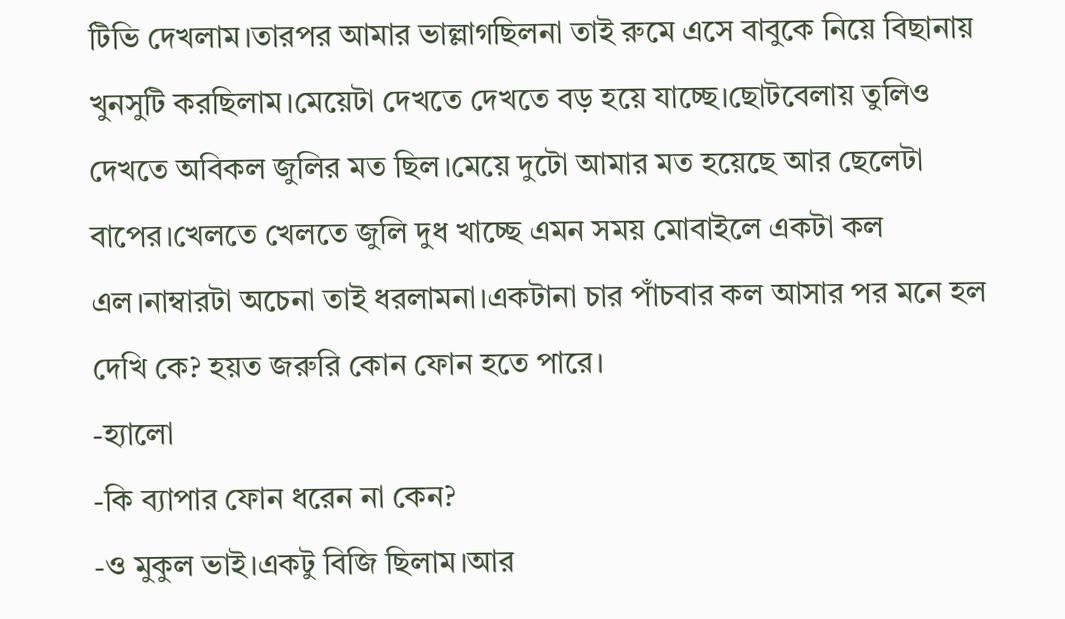টিভি দেখলাম।তারপর আমার ভাল্লাগছিলনা তাই রুমে এসে বাবুকে নিয়ে বিছানায় খুনসুটি করছিলাম।মেয়েটা দেখতে দেখতে বড় হয়ে যাচ্ছে।ছোটবেলায় তুলিও দেখতে অবিকল জুলির মত ছিল।মেয়ে দুটো আমার মত হয়েছে আর ছেলেটা বাপের।খেলতে খেলতে জুলি দুধ খাচ্ছে এমন সময় মোবাইলে একটা কল এল।নাম্বারটা অচেনা তাই ধরলামনা।একটানা চার পাঁচবার কল আসার পর মনে হল দেখি কে? হয়ত জরুরি কোন ফোন হতে পারে।
-হ্যালো
-কি ব্যাপার ফোন ধরেন না কেন?
-ও মুকুল ভাই।একটু বিজি ছিলাম।আর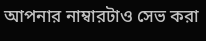আপনার নাম্বারটাও সেভ করা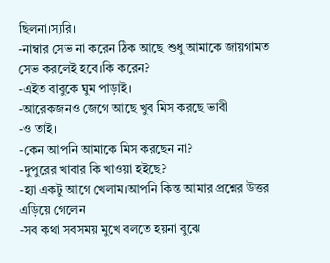ছিলনা।স্যরি।
-নাম্বার সেভ না করেন ঠিক আছে শুধু আমাকে জায়গামত সেভ করলেই হবে।কি করেন?
-এইত বাবুকে ঘুম পাড়াই।
-আরেকজনও জেগে আছে খুব মিস করছে ভাবী
-ও তাই।
-কেন আপনি আমাকে মিস করছেন না?
-দুপুরের খাবার কি খাওয়া হইছে?
-হ্যা একটু আগে খেলাম।আপনি কিন্ত আমার প্রশ্নের উত্তর এড়িয়ে গেলেন
-সব কথা সবসময় মুখে বলতে হয়না বুঝে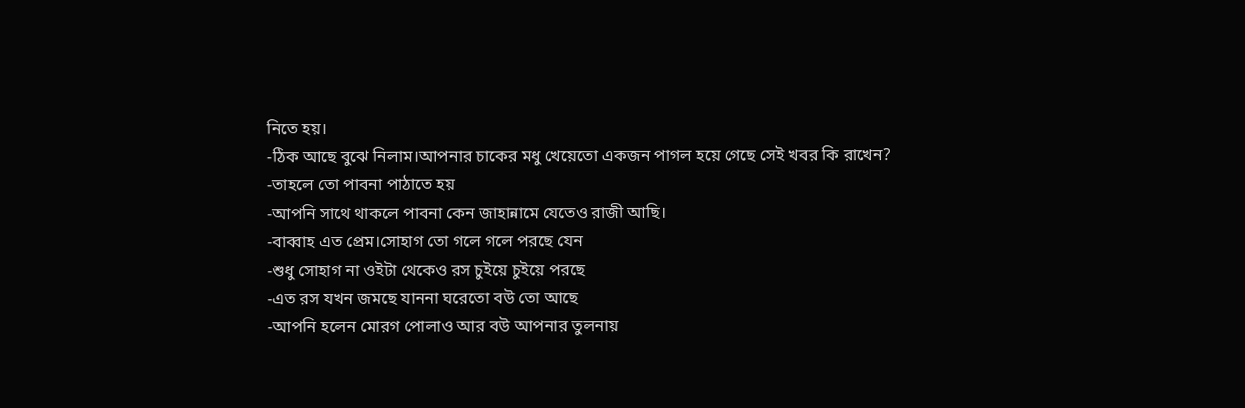নিতে হয়।
-ঠিক আছে বুঝে নিলাম।আপনার চাকের মধু খেয়েতো একজন পাগল হয়ে গেছে সেই খবর কি রাখেন?
-তাহলে তো পাবনা পাঠাতে হয়
-আপনি সাথে থাকলে পাবনা কেন জাহান্নামে যেতেও রাজী আছি।
-বাব্বাহ এত প্রেম।সোহাগ তো গলে গলে পরছে যেন
-শুধু সোহাগ না ওইটা থেকেও রস চুইয়ে চুইয়ে পরছে
-এত রস যখন জমছে যাননা ঘরেতো বউ তো আছে
-আপনি হলেন মোরগ পোলাও আর বউ আপনার তুলনায়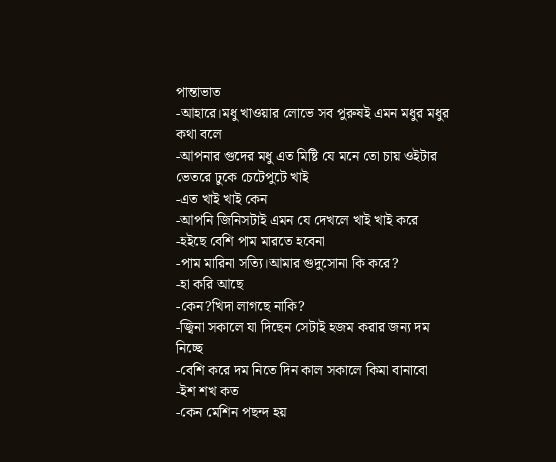পান্তাভাত
-আহারে।মধু খাওয়ার লোভে সব পুরুষই এমন মধুর মধুর কথা বলে
-আপনার গুদের মধু এত মিষ্টি যে মনে তো চায় ওইটার ভেতরে ঢুকে চেটেপুটে খাই
-এত খাই খাই কেন
-আপনি জিনিসটাই এমন যে দেখলে খাই খাই করে
-হইছে বেশি পাম মারতে হবেনা
-পাম মারিনা সত্যি।আমার গুদুসোনা কি করে?
-হা করি আছে
-কেন?খিদা লাগছে নাকি?
-জ্বিনা সকালে যা দিছেন সেটাই হজম করার জন্য দম নিচ্ছে
-বেশি করে দম নিতে দিন কাল সকালে কিমা বানাবো
-ইশ শখ কত
-কেন মেশিন পছন্দ হয়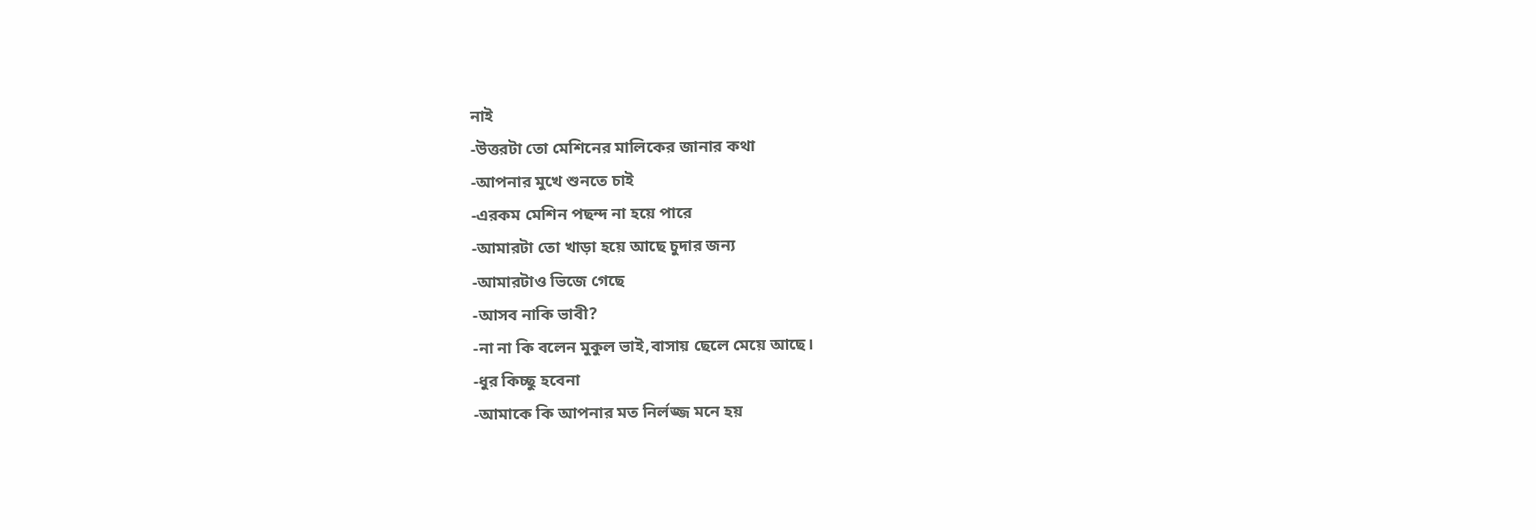নাই
-উত্তরটা তো মেশিনের মালিকের জানার কথা
-আপনার মুখে শুনতে চাই
-এরকম মেশিন পছন্দ না হয়ে পারে
-আমারটা তো খাড়া হয়ে আছে চুদার জন্য
-আমারটাও ভিজে গেছে
-আসব নাকি ভাবী?
-না না কি বলেন মুকুল ভাই,বাসায় ছেলে মেয়ে আছে।
-ধুর কিচ্ছু হবেনা
-আমাকে কি আপনার মত নির্লজ্জ মনে হয়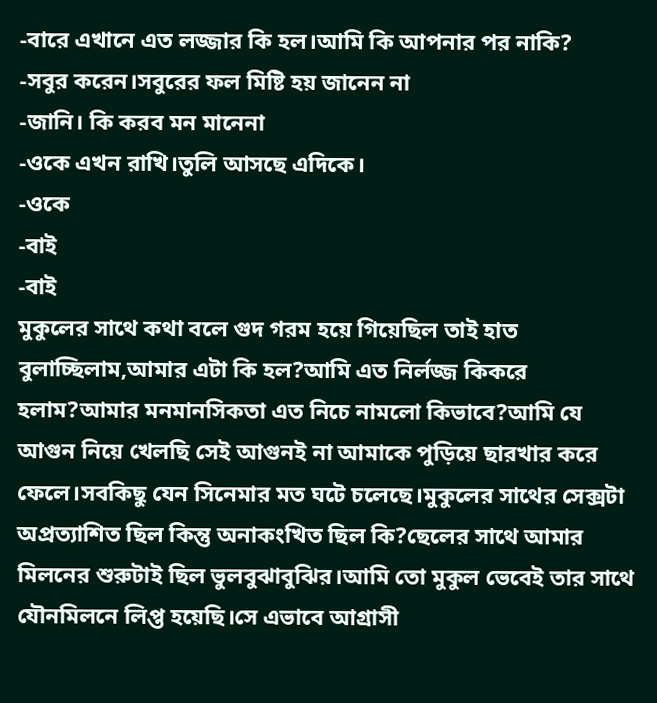-বারে এখানে এত লজ্জার কি হল।আমি কি আপনার পর নাকি?
-সবুর করেন।সবুরের ফল মিষ্টি হয় জানেন না
-জানি। কি করব মন মানেনা
-ওকে এখন রাখি।তুলি আসছে এদিকে।
-ওকে
-বাই
-বাই
মুকুলের সাথে কথা বলে গুদ গরম হয়ে গিয়েছিল তাই হাত বুলাচ্ছিলাম,আমার এটা কি হল?আমি এত নির্লজ্জ কিকরে হলাম?আমার মনমানসিকতা এত নিচে নামলো কিভাবে?আমি যে আগুন নিয়ে খেলছি সেই আগুনই না আমাকে পুড়িয়ে ছারখার করে ফেলে।সবকিছু যেন সিনেমার মত ঘটে চলেছে।মুকুলের সাথের সেক্সটা অপ্রত্যাশিত ছিল কিন্তু অনাকংখিত ছিল কি?ছেলের সাথে আমার মিলনের শুরুটাই ছিল ভুলবুঝাবুঝির।আমি তো মুকুল ভেবেই তার সাথে যৌনমিলনে লিপ্ত হয়েছি।সে এভাবে আগ্রাসী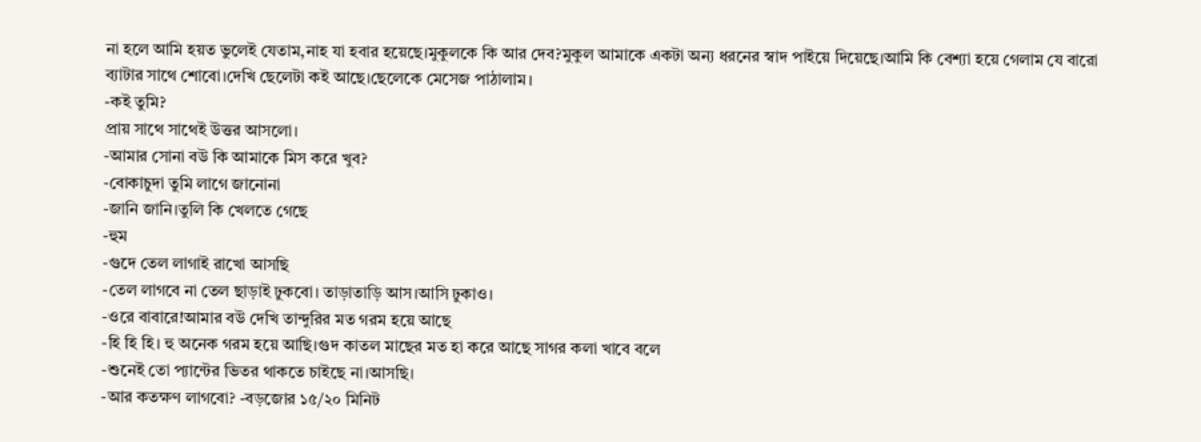না হলে আমি হয়ত ভুলেই যেতাম,নাহ যা হবার হয়েছে।মুকুলকে কি আর দেব?মুকুল আমাকে একটা অন্য ধরনের স্বাদ পাইয়ে দিয়েছে।আমি কি বেশ্যা হয়ে গেলাম যে বারো ব্যাটার সাথে শোবো।দেখি ছেলেটা কই আছে।ছেলেকে মেসেজ পাঠালাম।
-কই তুমি?
প্রায় সাথে সাথেই উত্তর আসলো।
-আমার সোনা বউ কি আমাকে মিস করে খুব?
-বোকাচুদা তুমি লাগে জানোনা
-জানি জানি।তুলি কি খেলতে গেছে
-হুম
-গুদে তেল লাগাই রাখো আসছি
-তেল লাগবে না তেল ছাড়াই ঢুকবো। তাড়াতাড়ি আস।আসি ঢুকাও।
-ওরে বাবারে!আমার বউ দেখি তান্দুরির মত গরম হয়ে আছে
-হি হি হি। হু অনেক গরম হয়ে আছি।গুদ কাতল মাছের মত হা করে আছে সাগর কলা খাবে বলে
-শুনেই তো প্যান্টের ভিতর থাকতে চাইছে না।আসছি।
-আর কতক্ষণ লাগবো? -বড়জোর ১৫/২০ মিনিট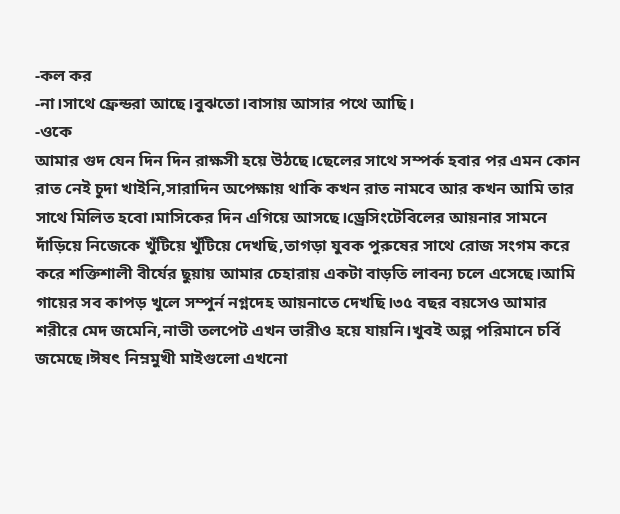-কল কর
-না।সাথে ফ্রেন্ডরা আছে।বুঝতো।বাসায় আসার পথে আছি।
-ওকে
আমার গুদ যেন দিন দিন রাক্ষসী হয়ে উঠছে।ছেলের সাথে সম্পর্ক হবার পর এমন কোন রাত নেই চুদা খাইনি,সারাদিন অপেক্ষায় থাকি কখন রাত নামবে আর কখন আমি তার সাথে মিলিত হবো।মাসিকের দিন এগিয়ে আসছে।ড্রেসিংটেবিলের আয়নার সামনে দাঁড়িয়ে নিজেকে খুঁটিয়ে খুঁটিয়ে দেখছি,তাগড়া যুবক পুরুষের সাথে রোজ সংগম করে করে শক্তিশালী বীর্যের ছুয়ায় আমার চেহারায় একটা বাড়তি লাবন্য চলে এসেছে।আমি গায়ের সব কাপড় খুলে সম্পুর্ন নগ্নদেহ আয়নাতে দেখছি।৩৫ বছর বয়সেও আমার শরীরে মেদ জমেনি,নাভী তলপেট এখন ভারীও হয়ে যায়নি।খুবই অল্প পরিমানে চর্বি জমেছে।ঈষৎ নিম্নমুখী মাইগুলো এখনো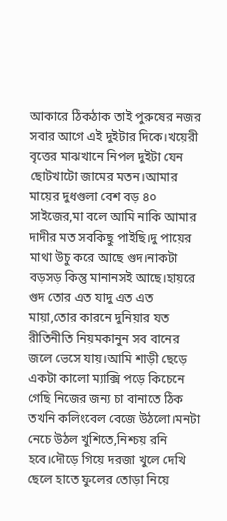আকারে ঠিকঠাক তাই পুরুষের নজর সবার আগে এই দুইটার দিকে।খয়েরী বৃত্তের মাঝখানে নিপল দুইটা যেন ছোটখাটো জামের মতন।আমার মায়ের দুধগুলা বেশ বড় ৪০ সাইজের,মা বলে আমি নাকি আমার দাদীর মত সবকিছু পাইছি।দু পায়ের মাথা উচু করে আছে গুদ।নাকটা বড়সড় কিন্তু মানানসই আছে।হায়রে গুদ তোর এত যাদু এত এত মায়া,তোর কারনে দুনিয়ার যত রীতিনীতি নিয়মকানুন সব বানের জলে ভেসে যায়।আমি শাড়ী ছেড়ে একটা কালো ম্যাক্সি পড়ে কিচেনে গেছি নিজের জন্য চা বানাতে ঠিক তখনি কলিংবেল বেজে উঠলো।মনটা নেচে উঠল খুশিতে,নিশ্চয় রনি হবে।দৌড়ে গিয়ে দরজা খুলে দেখি ছেলে হাতে ফুলের তোড়া নিয়ে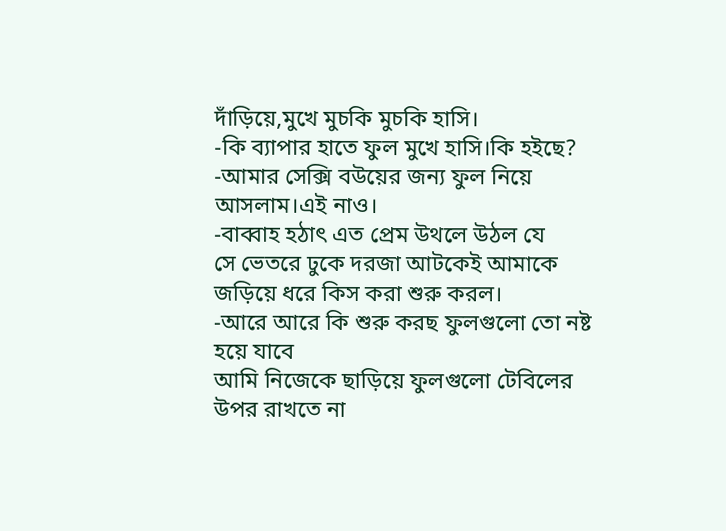দাঁড়িয়ে,মুখে মুচকি মুচকি হাসি।
-কি ব্যাপার হাতে ফুল মুখে হাসি।কি হইছে?
-আমার সেক্সি বউয়ের জন্য ফুল নিয়ে আসলাম।এই নাও।
-বাব্বাহ হঠাৎ এত প্রেম উথলে উঠল যে
সে ভেতরে ঢুকে দরজা আটকেই আমাকে জড়িয়ে ধরে কিস করা শুরু করল।
-আরে আরে কি শুরু করছ ফুলগুলো তো নষ্ট হয়ে যাবে
আমি নিজেকে ছাড়িয়ে ফুলগুলো টেবিলের উপর রাখতে না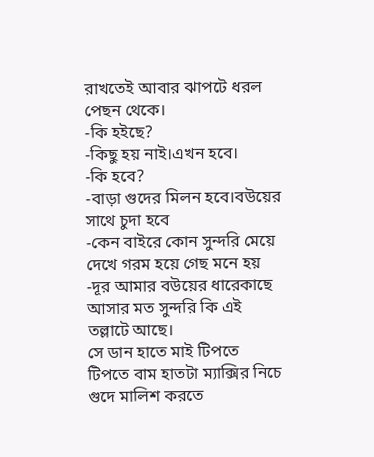রাখতেই আবার ঝাপটে ধরল পেছন থেকে।
-কি হইছে?
-কিছু হয় নাই।এখন হবে।
-কি হবে?
-বাড়া গুদের মিলন হবে।বউয়ের সাথে চুদা হবে
-কেন বাইরে কোন সুন্দরি মেয়ে দেখে গরম হয়ে গেছ মনে হয়
-দূর আমার বউয়ের ধারেকাছে আসার মত সুন্দরি কি এই তল্লাটে আছে।
সে ডান হাতে মাই টিপতে টিপতে বাম হাতটা ম্যাক্সির নিচে গুদে মালিশ করতে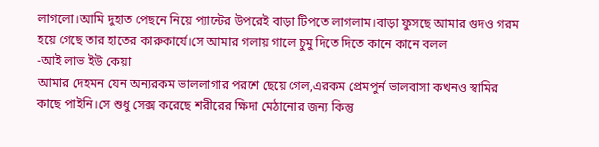লাগলো।আমি দুহাত পেছনে নিয়ে প্যান্টের উপরেই বাড়া টিপতে লাগলাম।বাড়া ফুসছে আমার গুদও গরম হয়ে গেছে তার হাতের কারুকার্যে।সে আমার গলায় গালে চুমু দিতে দিতে কানে কানে বলল
-আই লাভ ইউ কেয়া
আমার দেহমন যেন অন্যরকম ভাললাগার পরশে ছেয়ে গেল,এরকম প্রেমপুর্ন ভালবাসা কখনও স্বামির কাছে পাইনি।সে শুধু সেক্স করেছে শরীরের ক্ষিদা মেঠানোর জন্য কিন্তু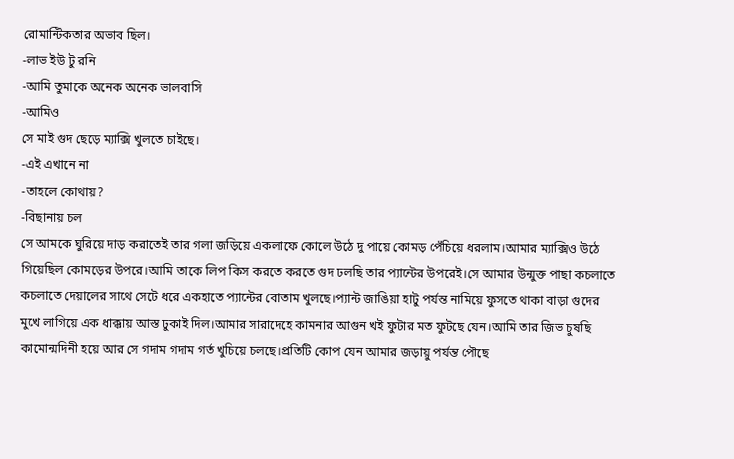রোমান্টিকতার অভাব ছিল।
-লাভ ইউ টু রনি
-আমি তুমাকে অনেক অনেক ভালবাসি
-আমিও
সে মাই গুদ ছেড়ে ম্যাক্সি খুলতে চাইছে।
-এই এখানে না
-তাহলে কোথায়?
-বিছানায় চল
সে আমকে ঘুরিয়ে দাড় করাতেই তার গলা জড়িয়ে একলাফে কোলে উঠে দু পায়ে কোমড় পেঁচিয়ে ধরলাম।আমার ম্যাক্সিও উঠে গিয়েছিল কোমড়ের উপরে।আমি তাকে লিপ কিস করতে করতে গুদ ঢলছি তার প্যান্টের উপরেই।সে আমার উন্মুক্ত পাছা কচলাতে কচলাতে দেয়ালের সাথে সেটে ধরে একহাতে প্যান্টের বোতাম খুলছে।প্যান্ট জাঙিয়া হাটু পর্যন্ত নামিয়ে ফুসতে থাকা বাড়া গুদের মুখে লাগিয়ে এক ধাক্কায় আস্ত ঢুকাই দিল।আমার সারাদেহে কামনার আগুন খই ফুটার মত ফুটছে যেন।আমি তার জিভ চুষছি কামোন্মদিনী হয়ে আর সে গদাম গদাম গর্ত খুচিয়ে চলছে।প্রতিটি কোপ যেন আমার জড়ায়ু পর্যন্ত পৌছে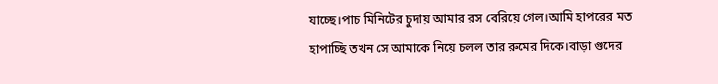যাচ্ছে।পাচ মিনিটের চুদায় আমার রস বেরিয়ে গেল।আমি হাপরের মত হাপাচ্ছি তখন সে আমাকে নিয়ে চলল তার রুমের দিকে।বাড়া গুদের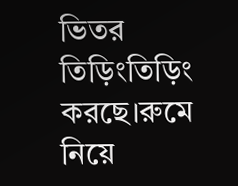ভিতর তিড়িংতিড়িং করছে।রুমে নিয়ে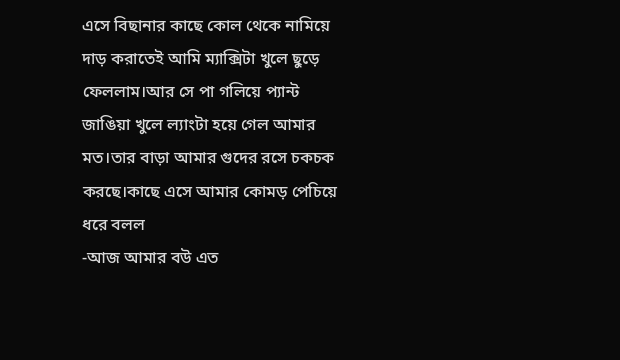এসে বিছানার কাছে কোল থেকে নামিয়ে দাড় করাতেই আমি ম্যাক্সিটা খুলে ছুড়ে ফেললাম।আর সে পা গলিয়ে প্যান্ট জাঙিয়া খুলে ল্যাংটা হয়ে গেল আমার মত।তার বাড়া আমার গুদের রসে চকচক করছে।কাছে এসে আমার কোমড় পেচিয়ে ধরে বলল
-আজ আমার বউ এত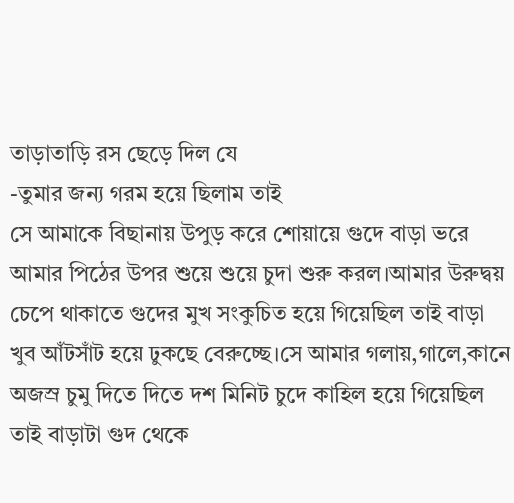তাড়াতাড়ি রস ছেড়ে দিল যে
-তুমার জন্য গরম হয়ে ছিলাম তাই
সে আমাকে বিছানায় উপুড় করে শোয়ায়ে গুদে বাড়া ভরে আমার পিঠের উপর শুয়ে শুয়ে চুদা শুরু করল।আমার উরুদ্বয় চেপে থাকাতে গুদের মুখ সংকুচিত হয়ে গিয়েছিল তাই বাড়া খুব আঁটসাঁট হয়ে ঢুকছে বেরুচ্ছে।সে আমার গলায়,গালে,কানে অজস্র চুমু দিতে দিতে দশ মিনিট চুদে কাহিল হয়ে গিয়েছিল তাই বাড়াটা গুদ থেকে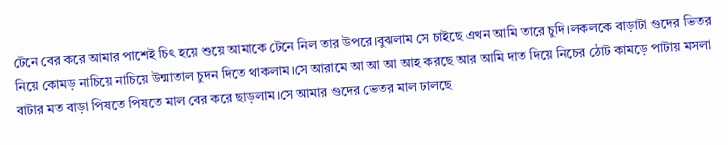টেনে বের করে আমার পাশেই চিৎ হয়ে শুয়ে আমাকে টেনে নিল তার উপরে।বুঝলাম সে চাইছে এখন আমি তারে চুদি।লকলকে বাড়াটা গুদের ভিতর নিয়ে কোমড় নাচিয়ে নাচিয়ে উন্মাতাল চুদন দিতে থাকলাম।সে আরামে আ আ আ আহ করছে আর আমি দাত দিয়ে নিচের ঠোট কামড়ে পাটায় মসলা বাটার মত বাড়া পিষতে পিষতে মাল বের করে ছাড়লাম।সে আমার গুদের ভেতর মাল ঢালছে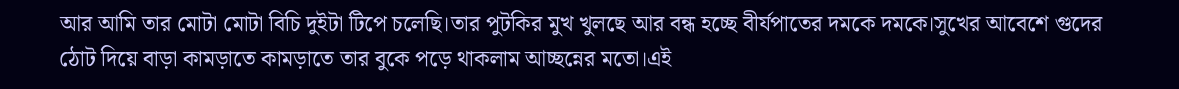আর আমি তার মোটা মোটা বিচি দুইটা টিপে চলেছি।তার পুটকির মুখ খুলছে আর বন্ধ হচ্ছে বীর্যপাতের দমকে দমকে।সুখের আবেশে গুদের ঠোট দিয়ে বাড়া কামড়াতে কামড়াতে তার বুকে পড়ে থাকলাম আচ্ছন্নের মতো।এই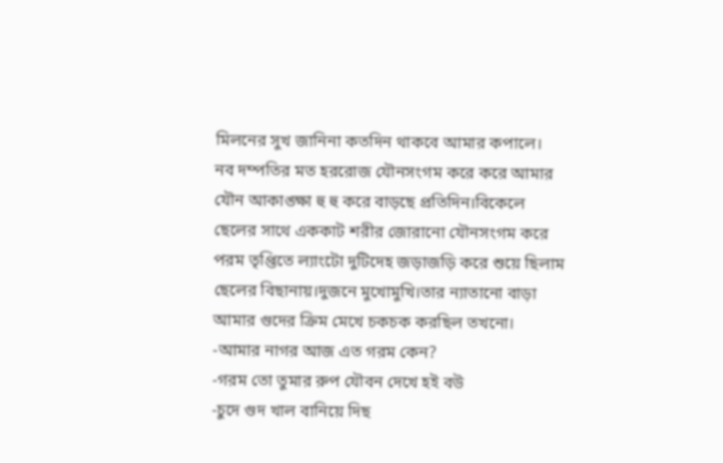মিলনের সুখ জানিনা কতদিন থাকবে আমার কপালে।
নব দম্পতির মত হররোজ যৌনসংগম করে করে আমার যৌন আকাঙ্ক্ষা হু হু করে বাড়ছে প্রতিদিন।বিকেলে ছেলের সাথে এককাট শরীর জোরানো যৌনসংগম করে পরম তৃপ্তিতে ল্যাংটো দুটিদেহ জড়াজড়ি করে শুয়ে ছিলাম ছেলের বিছানায়।দুজনে মুখোমুখি।তার ন্যাতানো বাড়া আমার গুদের ক্রিম মেখে চকচক করছিল তখনো।
-আমার নাগর আজ এত গরম কেন?
-গরম তো তুমার রুপ যৌবন দেখে হই বউ
-চুদে গুদ খাল বানিয়ে দিছ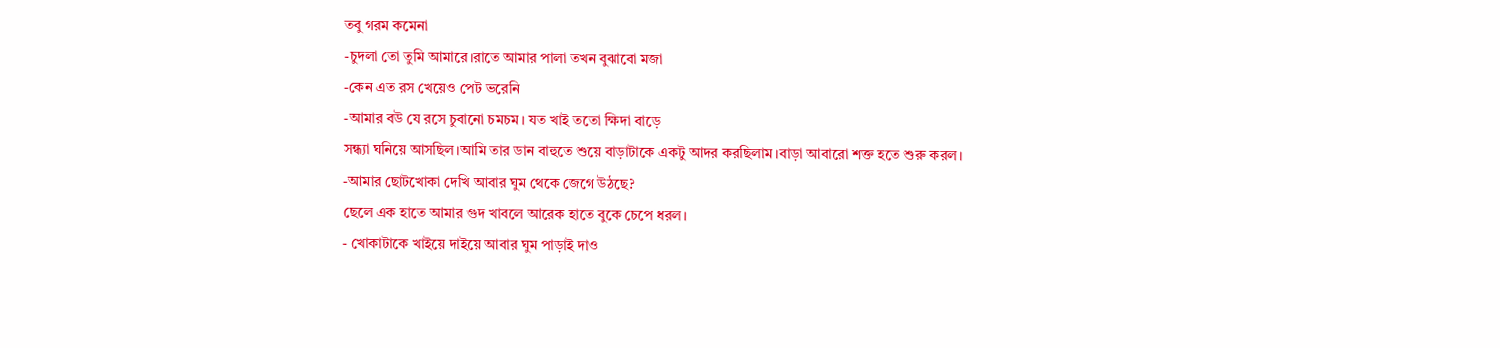তবু গরম কমেনা
-চুদলা তো তুমি আমারে।রাতে আমার পালা তখন বুঝাবো মজা
-কেন এত রস খেয়েও পেট ভরেনি
-আমার বউ যে রসে চুবানো চমচম। যত খাই ততো ক্ষিদা বাড়ে
সন্ধ্যা ঘনিয়ে আসছিল।আমি তার ডান বাহুতে শুয়ে বাড়াটাকে একটু আদর করছিলাম।বাড়া আবারো শক্ত হতে শুরু করল।
-আমার ছোটখোকা দেখি আবার ঘুম থেকে জেগে উঠছে?
ছেলে এক হাতে আমার গুদ খাবলে আরেক হাতে বুকে চেপে ধরল।
- খোকাটাকে খাইয়ে দাইয়ে আবার ঘুম পাড়াই দাও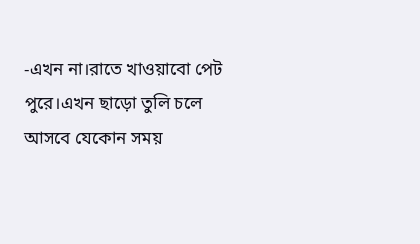-এখন না।রাতে খাওয়াবো পেট পুরে।এখন ছাড়ো তুলি চলে আসবে যেকোন সময়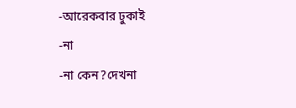-আরেকবার ঢুকাই
-না
-না কেন?দেখনা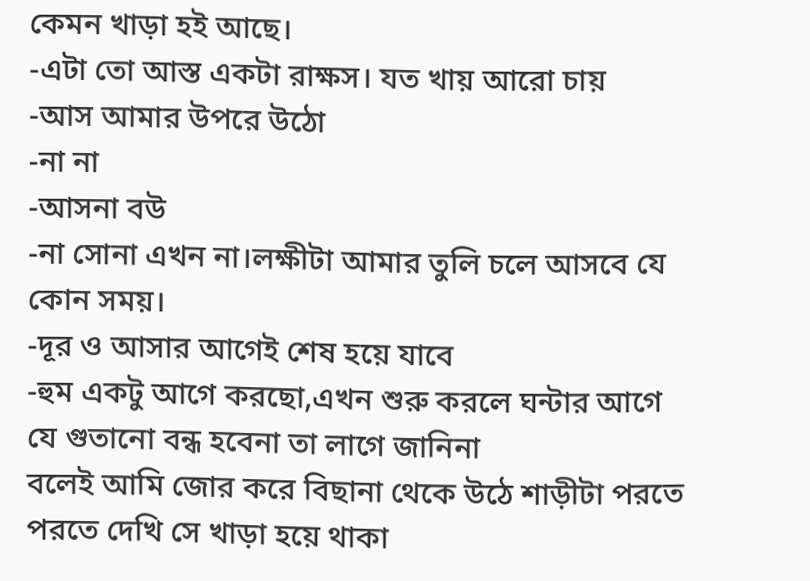কেমন খাড়া হই আছে।
-এটা তো আস্ত একটা রাক্ষস। যত খায় আরো চায়
-আস আমার উপরে উঠো
-না না
-আসনা বউ
-না সোনা এখন না।লক্ষীটা আমার তুলি চলে আসবে যে কোন সময়।
-দূর ও আসার আগেই শেষ হয়ে যাবে
-হুম একটু আগে করছো,এখন শুরু করলে ঘন্টার আগে যে গুতানো বন্ধ হবেনা তা লাগে জানিনা
বলেই আমি জোর করে বিছানা থেকে উঠে শাড়ীটা পরতে পরতে দেখি সে খাড়া হয়ে থাকা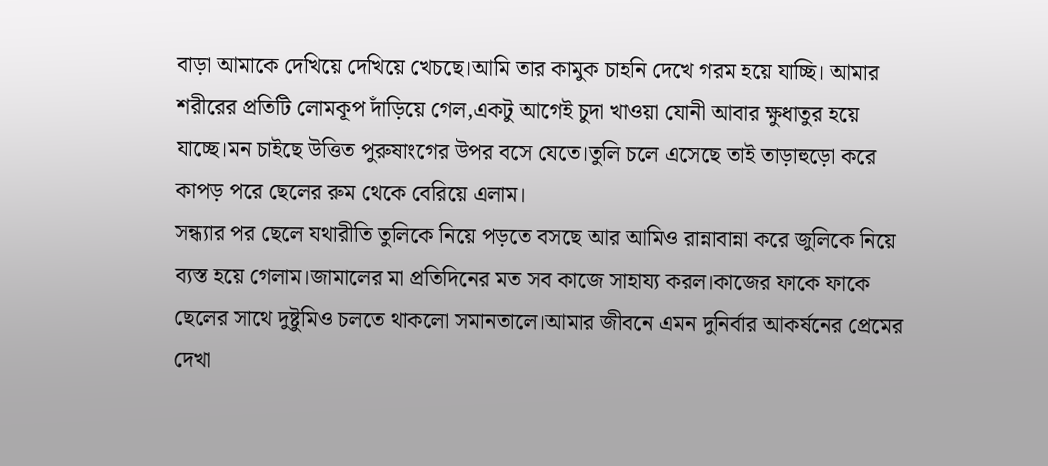বাড়া আমাকে দেখিয়ে দেখিয়ে খেচছে।আমি তার কামুক চাহনি দেখে গরম হয়ে যাচ্ছি। আমার শরীরের প্রতিটি লোমকূপ দাঁড়িয়ে গেল,একটু আগেই চুদা খাওয়া যোনী আবার ক্ষুধাতুর হয়ে যাচ্ছে।মন চাইছে উত্তিত পুরুষাংগের উপর বসে যেতে।তুলি চলে এসেছে তাই তাড়াহুড়ো করে কাপড় পরে ছেলের রুম থেকে বেরিয়ে এলাম।
সন্ধ্যার পর ছেলে যথারীতি তুলিকে নিয়ে পড়তে বসছে আর আমিও রান্নাবান্না করে জুলিকে নিয়ে ব্যস্ত হয়ে গেলাম।জামালের মা প্রতিদিনের মত সব কাজে সাহায্য করল।কাজের ফাকে ফাকে ছেলের সাথে দুষ্টুমিও চলতে থাকলো সমানতালে।আমার জীবনে এমন দুনির্বার আকর্ষনের প্রেমের দেখা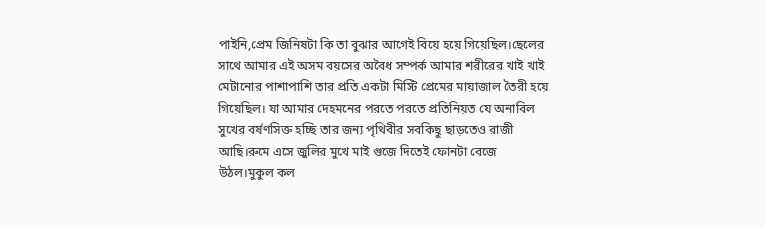পাইনি,প্রেম জিনিষটা কি তা বুঝার আগেই বিয়ে হয়ে গিয়েছিল।ছেলের সাথে আমার এই অসম বয়সের অবৈধ সম্পর্ক আমার শরীরের খাই খাই মেটানোর পাশাপাশি তার প্রতি একটা মিস্টি প্রেমের মায়াজাল তৈরী হয়ে গিয়েছিল। যা আমার দেহমনের পরতে পরতে প্রতিনিয়ত যে অনাবিল সুখের বর্ষণসিক্ত হচ্ছি তার জন্য পৃথিবীর সবকিছু ছাড়তেও রাজী আছি।রুমে এসে জুলির মুখে মাই গুজে দিতেই ফোনটা বেজে উঠল।মুকুল কল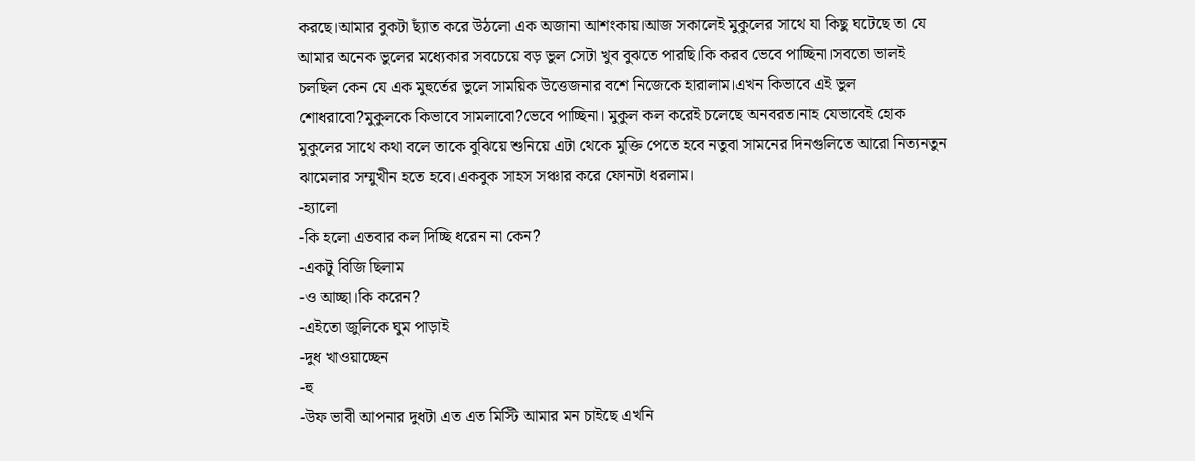করছে।আমার বুকটা ছ্যাঁত করে উঠলো এক অজানা আশংকায়।আজ সকালেই মুকুলের সাথে যা কিছু ঘটেছে তা যে আমার অনেক ভুলের মধ্যেকার সবচেয়ে বড় ভুল সেটা খুব বুঝতে পারছি।কি করব ভেবে পাচ্ছিনা।সবতো ভালই চলছিল কেন যে এক মুহুর্তের ভুলে সাময়িক উত্তেজনার বশে নিজেকে হারালাম।এখন কিভাবে এই ভুল শোধরাবো?মুকুলকে কিভাবে সামলাবো?ভেবে পাচ্ছিনা। মুকুল কল করেই চলেছে অনবরত।নাহ যেভাবেই হোক মুকুলের সাথে কথা বলে তাকে বুঝিয়ে শুনিয়ে এটা থেকে মুক্তি পেতে হবে নতুবা সামনের দিনগুলিতে আরো নিত্যনতুন ঝামেলার সম্মুখীন হতে হবে।একবুক সাহস সঞ্চার করে ফোনটা ধরলাম।
-হ্যালো
-কি হলো এতবার কল দিচ্ছি ধরেন না কেন?
-একটু বিজি ছিলাম
-ও আচ্ছা।কি করেন?
-এইতো জুলিকে ঘুম পাড়াই
-দুধ খাওয়াচ্ছেন
-হু
-উফ ভাবী আপনার দুধটা এত এত মিস্টি আমার মন চাইছে এখনি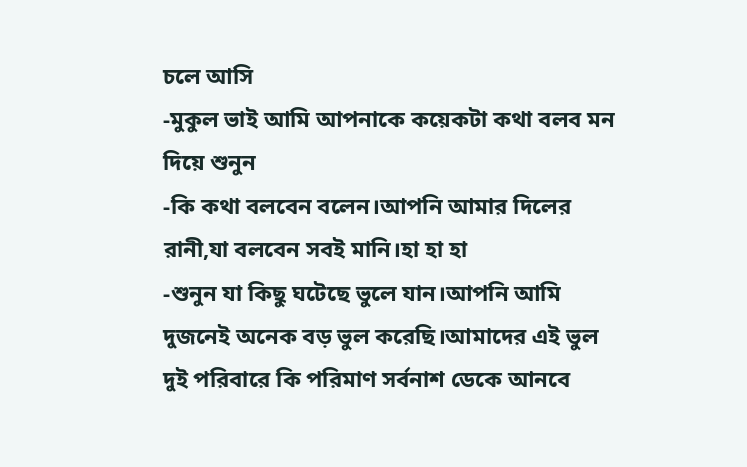চলে আসি
-মুকুল ভাই আমি আপনাকে কয়েকটা কথা বলব মন দিয়ে শুনুন
-কি কথা বলবেন বলেন।আপনি আমার দিলের রানী,যা বলবেন সবই মানি।হা হা হা
-শুনুন যা কিছু ঘটেছে ভুলে যান।আপনি আমি দুজনেই অনেক বড় ভুল করেছি।আমাদের এই ভুল দুই পরিবারে কি পরিমাণ সর্বনাশ ডেকে আনবে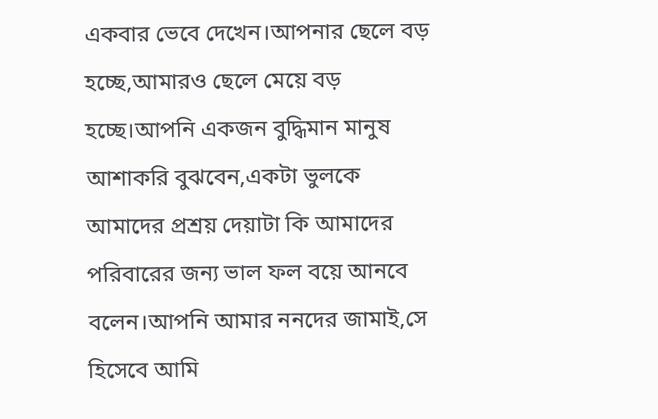একবার ভেবে দেখেন।আপনার ছেলে বড় হচ্ছে,আমারও ছেলে মেয়ে বড় হচ্ছে।আপনি একজন বুদ্ধিমান মানুষ আশাকরি বুঝবেন,একটা ভুলকে আমাদের প্রশ্রয় দেয়াটা কি আমাদের পরিবারের জন্য ভাল ফল বয়ে আনবে বলেন।আপনি আমার ননদের জামাই,সে হিসেবে আমি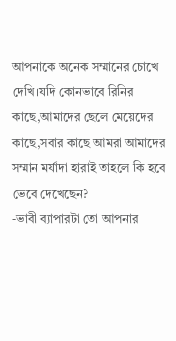আপনাকে অনেক সম্মানের চোখে দেখি।যদি কোনভাবে রিনির কাছে,আমাদের ছেলে মেয়েদের কাছে,সবার কাছে আমরা আমাদের সম্মান মর্যাদা হারাই তাহলে কি হবে ভেবে দেখেছেন?
-ভাবী ব্যাপারটা তো আপনার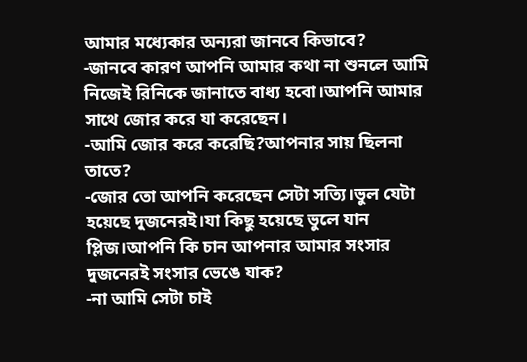আমার মধ্যেকার অন্যরা জানবে কিভাবে?
-জানবে কারণ আপনি আমার কথা না শুনলে আমি নিজেই রিনিকে জানাতে বাধ্য হবো।আপনি আমার সাথে জোর করে যা করেছেন।
-আমি জোর করে করেছি?আপনার সায় ছিলনা তাতে?
-জোর তো আপনি করেছেন সেটা সত্যি।ভুল যেটা হয়েছে দুজনেরই।যা কিছু হয়েছে ভুলে যান প্লিজ।আপনি কি চান আপনার আমার সংসার দুজনেরই সংসার ভেঙে যাক?
-না আমি সেটা চাই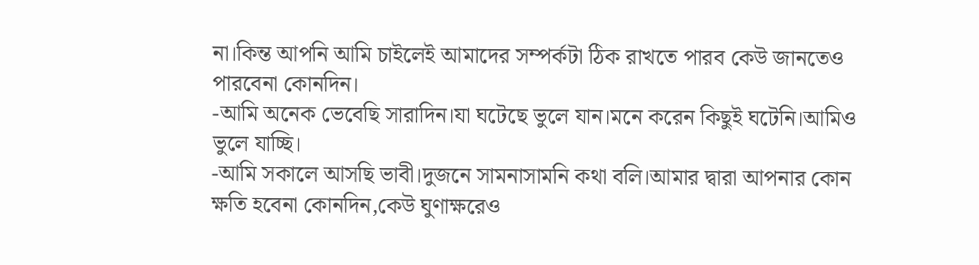না।কিন্ত আপনি আমি চাইলেই আমাদের সম্পর্কটা ঠিক রাখতে পারব কেউ জানতেও পারবেনা কোনদিন।
-আমি অনেক ভেবেছি সারাদিন।যা ঘটেছে ভুলে যান।মনে করেন কিছুই ঘটেনি।আমিও ভুলে যাচ্ছি।
-আমি সকালে আসছি ভাবী।দুজনে সামনাসামনি কথা বলি।আমার দ্বারা আপনার কোন ক্ষতি হবেনা কোনদিন,কেউ ঘুণাক্ষরেও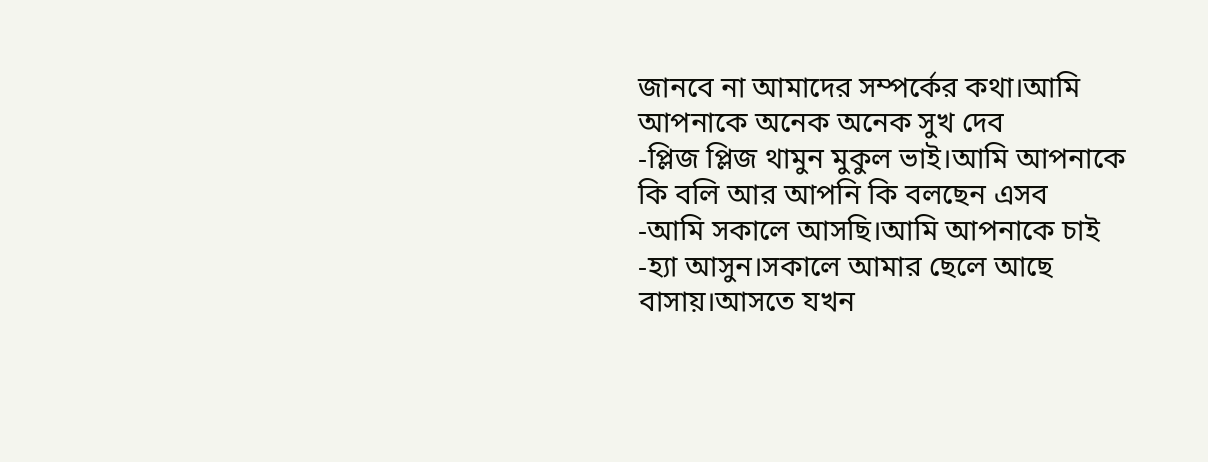জানবে না আমাদের সম্পর্কের কথা।আমি আপনাকে অনেক অনেক সুখ দেব
-প্লিজ প্লিজ থামুন মুকুল ভাই।আমি আপনাকে কি বলি আর আপনি কি বলছেন এসব
-আমি সকালে আসছি।আমি আপনাকে চাই
-হ্যা আসুন।সকালে আমার ছেলে আছে বাসায়।আসতে যখন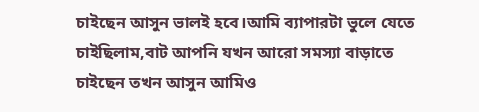চাইছেন আসুন ভালই হবে।আমি ব্যাপারটা ভুলে যেতে চাইছিলাম,বাট আপনি যখন আরো সমস্যা বাড়াতে চাইছেন তখন আসুন আমিও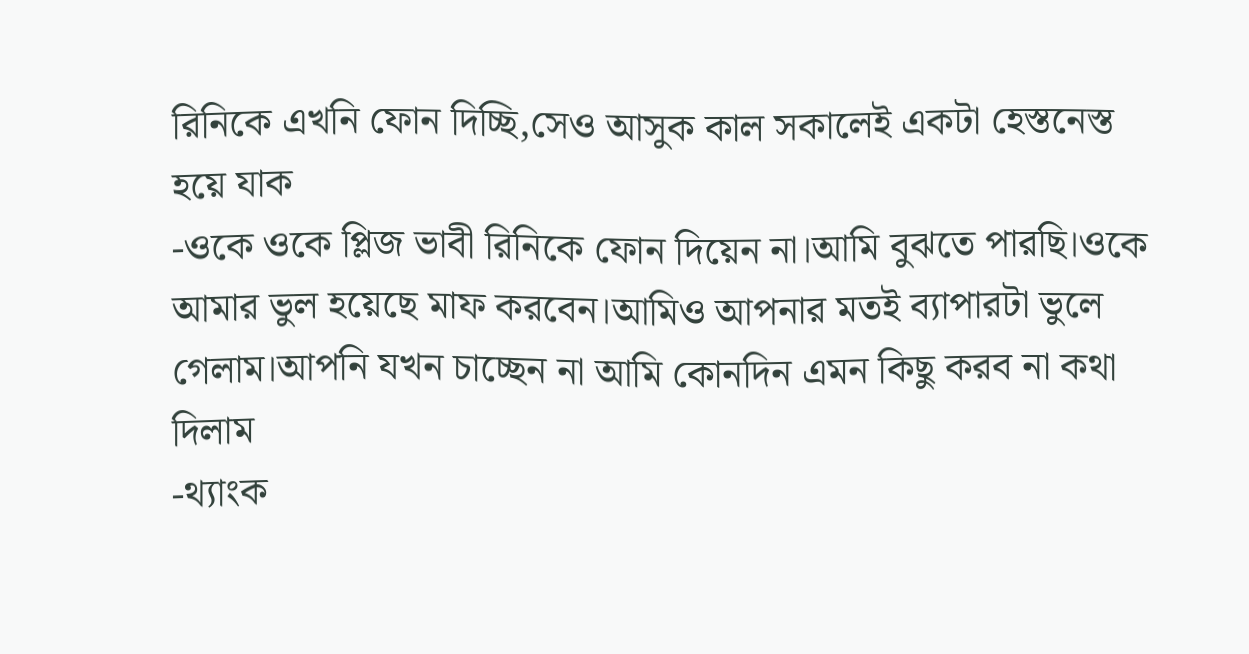রিনিকে এখনি ফোন দিচ্ছি,সেও আসুক কাল সকালেই একটা হেস্তনেস্ত হয়ে যাক
-ওকে ওকে প্লিজ ভাবী রিনিকে ফোন দিয়েন না।আমি বুঝতে পারছি।ওকে আমার ভুল হয়েছে মাফ করবেন।আমিও আপনার মতই ব্যাপারটা ভুলে গেলাম।আপনি যখন চাচ্ছেন না আমি কোনদিন এমন কিছু করব না কথা দিলাম
-থ্যাংক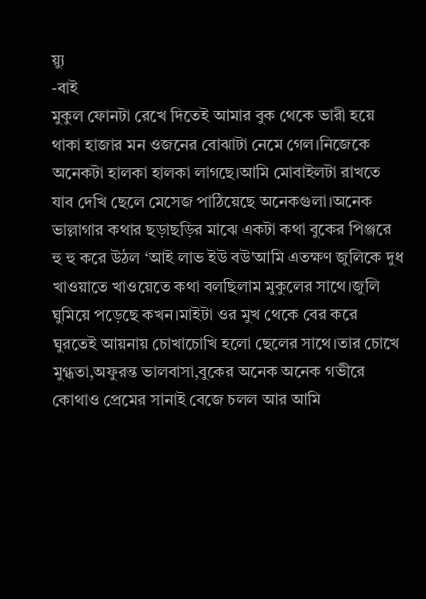য়্যু
-বাই
মুকুল ফোনটা রেখে দিতেই আমার বুক থেকে ভারী হয়ে থাকা হাজার মন ওজনের বোঝাটা নেমে গেল।নিজেকে অনেকটা হালকা হালকা লাগছে।আমি মোবাইলটা রাখতে যাব দেখি ছেলে মেসেজ পাঠিয়েছে অনেকগুলা।অনেক ভাল্লাগার কথার ছড়াছড়ির মাঝে একটা কথা বুকের পিঞ্জরে হু হু করে উঠল ‘আই লাভ ইউ বউ'আমি এতক্ষণ জুলিকে দুধ খাওয়াতে খাওয়েতে কথা বলছিলাম মুকুলের সাথে।জুলি ঘুমিয়ে পড়েছে কখন।মাইটা ওর মুখ থেকে বের করে ঘুরতেই আয়নায় চোখাচোখি হলো ছেলের সাথে।তার চোখে মুগ্ধতা,অফুরন্ত ভালবাসা,বুকের অনেক অনেক গভীরে কোথাও প্রেমের সানাই বেজে চলল আর আমি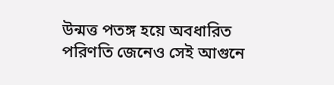উন্মত্ত পতঙ্গ হয়ে অবধারিত পরিণতি জেনেও সেই আগুনে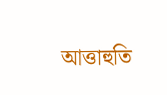আত্তাহুতি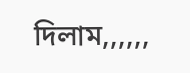দিলাম,,,,,,